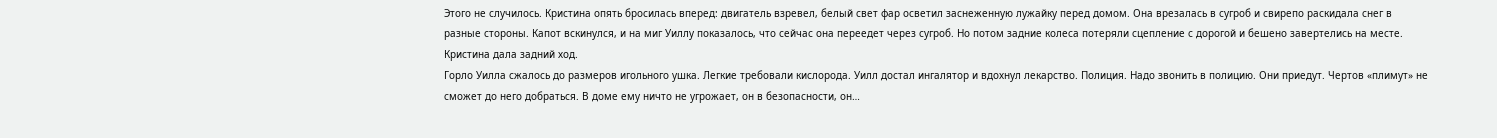Этого не случилось. Кристина опять бросилась вперед: двигатель взревел, белый свет фар осветил заснеженную лужайку перед домом. Она врезалась в сугроб и свирепо раскидала снег в разные стороны. Капот вскинулся, и на миг Уиллу показалось, что сейчас она переедет через сугроб. Но потом задние колеса потеряли сцепление с дорогой и бешено завертелись на месте.
Кристина дала задний ход.
Горло Уилла сжалось до размеров игольного ушка. Легкие требовали кислорода. Уилл достал ингалятор и вдохнул лекарство. Полиция. Надо звонить в полицию. Они приедут. Чертов «плимут» не сможет до него добраться. В доме ему ничто не угрожает, он в безопасности, он…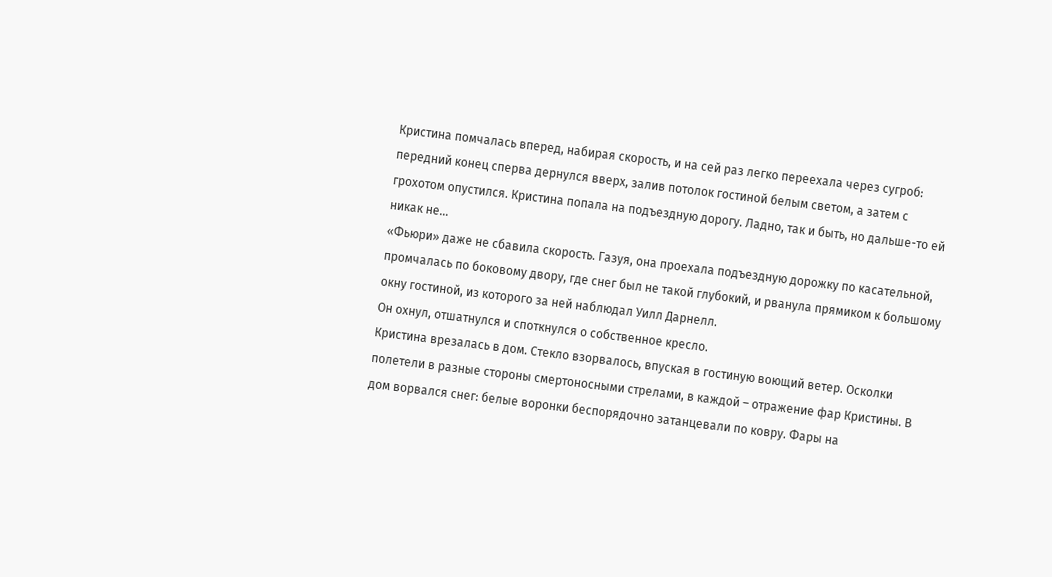Кристина помчалась вперед, набирая скорость, и на сей раз легко переехала через сугроб: передний конец сперва дернулся вверх, залив потолок гостиной белым светом, а затем с грохотом опустился. Кристина попала на подъездную дорогу. Ладно, так и быть, но дальше-то ей никак не…
«Фьюри» даже не сбавила скорость. Газуя, она проехала подъездную дорожку по касательной, промчалась по боковому двору, где снег был не такой глубокий, и рванула прямиком к большому окну гостиной, из которого за ней наблюдал Уилл Дарнелл.
Он охнул, отшатнулся и споткнулся о собственное кресло.
Кристина врезалась в дом. Стекло взорвалось, впуская в гостиную воющий ветер. Осколки полетели в разные стороны смертоносными стрелами, в каждой – отражение фар Кристины. В дом ворвался снег: белые воронки беспорядочно затанцевали по ковру. Фары на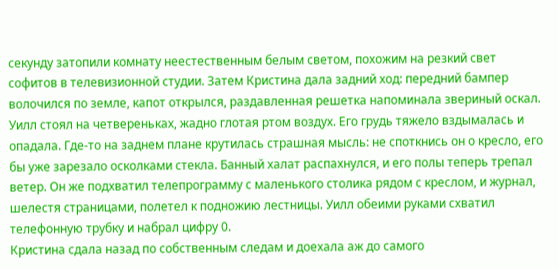секунду затопили комнату неестественным белым светом, похожим на резкий свет софитов в телевизионной студии. Затем Кристина дала задний ход: передний бампер волочился по земле, капот открылся, раздавленная решетка напоминала звериный оскал.
Уилл стоял на четвереньках, жадно глотая ртом воздух. Его грудь тяжело вздымалась и опадала. Где-то на заднем плане крутилась страшная мысль: не споткнись он о кресло, его бы уже зарезало осколками стекла. Банный халат распахнулся, и его полы теперь трепал ветер. Он же подхватил телепрограмму с маленького столика рядом с креслом, и журнал, шелестя страницами, полетел к подножию лестницы. Уилл обеими руками схватил телефонную трубку и набрал цифру 0.
Кристина сдала назад по собственным следам и доехала аж до самого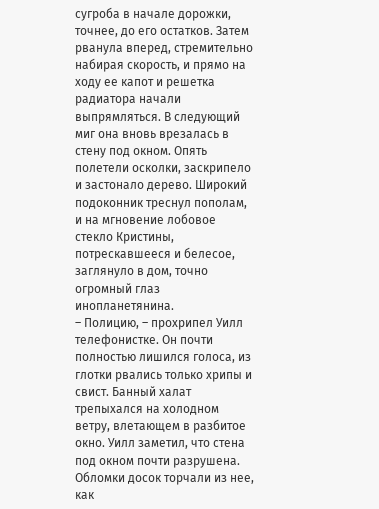сугроба в начале дорожки, точнее, до его остатков. Затем рванула вперед, стремительно набирая скорость, и прямо на ходу ее капот и решетка радиатора начали выпрямляться. В следующий миг она вновь врезалась в стену под окном. Опять полетели осколки, заскрипело и застонало дерево. Широкий подоконник треснул пополам, и на мгновение лобовое стекло Кристины, потрескавшееся и белесое, заглянуло в дом, точно огромный глаз инопланетянина.
– Полицию, – прохрипел Уилл телефонистке. Он почти полностью лишился голоса, из глотки рвались только хрипы и свист. Банный халат трепыхался на холодном ветру, влетающем в разбитое окно. Уилл заметил, что стена под окном почти разрушена. Обломки досок торчали из нее, как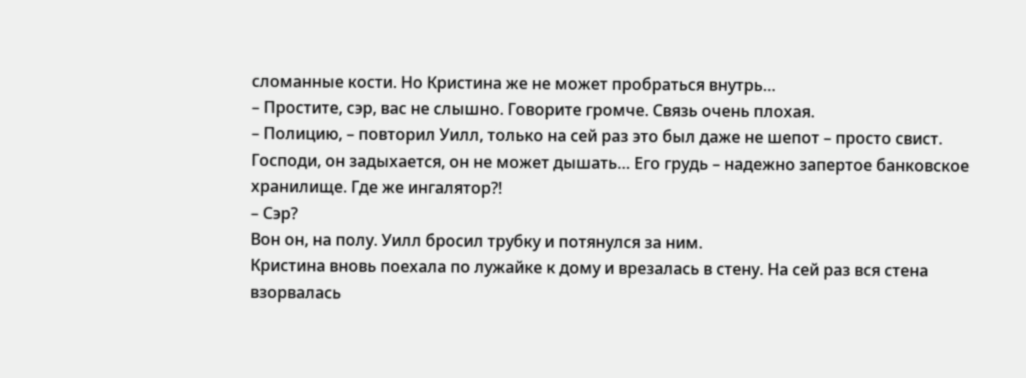сломанные кости. Но Кристина же не может пробраться внутрь…
– Простите, сэр, вас не слышно. Говорите громче. Связь очень плохая.
– Полицию, – повторил Уилл, только на сей раз это был даже не шепот – просто свист. Господи, он задыхается, он не может дышать… Его грудь – надежно запертое банковское хранилище. Где же ингалятор?!
– Сэр?
Вон он, на полу. Уилл бросил трубку и потянулся за ним.
Кристина вновь поехала по лужайке к дому и врезалась в стену. На сей раз вся стена взорвалась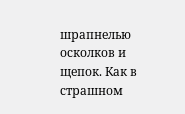шрапнелью осколков и щепок. Как в страшном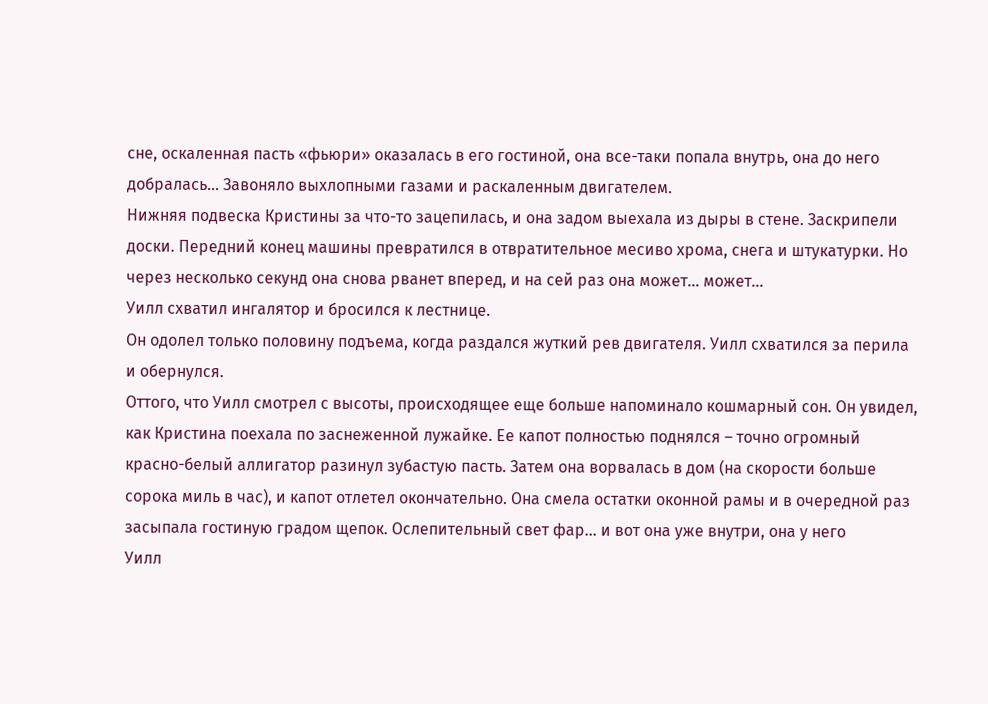сне, оскаленная пасть «фьюри» оказалась в его гостиной, она все-таки попала внутрь, она до него добралась… Завоняло выхлопными газами и раскаленным двигателем.
Нижняя подвеска Кристины за что-то зацепилась, и она задом выехала из дыры в стене. Заскрипели доски. Передний конец машины превратился в отвратительное месиво хрома, снега и штукатурки. Но через несколько секунд она снова рванет вперед, и на сей раз она может… может…
Уилл схватил ингалятор и бросился к лестнице.
Он одолел только половину подъема, когда раздался жуткий рев двигателя. Уилл схватился за перила и обернулся.
Оттого, что Уилл смотрел с высоты, происходящее еще больше напоминало кошмарный сон. Он увидел, как Кристина поехала по заснеженной лужайке. Ее капот полностью поднялся – точно огромный красно-белый аллигатор разинул зубастую пасть. Затем она ворвалась в дом (на скорости больше сорока миль в час), и капот отлетел окончательно. Она смела остатки оконной рамы и в очередной раз засыпала гостиную градом щепок. Ослепительный свет фар… и вот она уже внутри, она у него
Уилл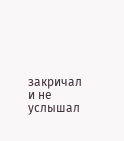закричал и не услышал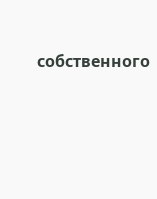собственного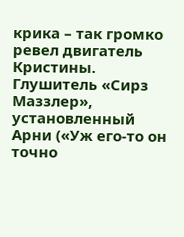крика – так громко ревел двигатель Кристины. Глушитель «Сирз Маззлер», установленный Арни («Уж его-то он точно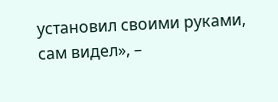установил своими руками, сам видел», –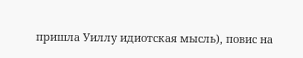пришла Уиллу идиотская мысль), повис на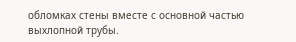обломках стены вместе с основной частью выхлопной трубы.